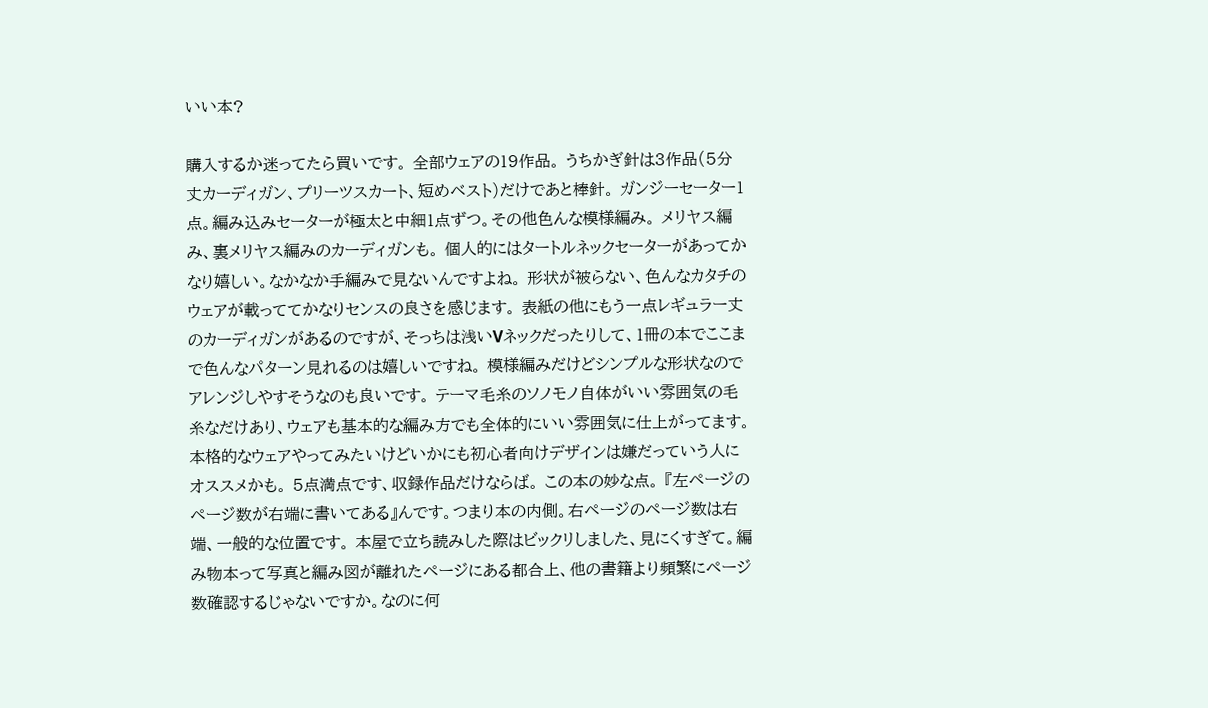いい本?

購入するか迷ってたら買いです。 全部ウェアの19作品。 うちかぎ針は3作品(5分丈カーディガン、プリーツスカート、短めベスト)だけであと棒針。 ガンジーセーター1点。編み込みセーターが極太と中細1点ずつ。その他色んな模様編み。 メリヤス編み、裏メリヤス編みのカーディガンも。 個人的にはタートルネックセーターがあってかなり嬉しい。なかなか手編みで見ないんですよね。 形状が被らない、色んなカタチのウェアが載っててかなりセンスの良さを感じます。 表紙の他にもう一点レギュラー丈のカーディガンがあるのですが、そっちは浅いVネックだったりして、1冊の本でここまで色んなパターン見れるのは嬉しいですね。 模様編みだけどシンプルな形状なのでアレンジしやすそうなのも良いです。 テーマ毛糸のソノモノ自体がいい雰囲気の毛糸なだけあり、ウェアも基本的な編み方でも全体的にいい雰囲気に仕上がってます。 本格的なウェアやってみたいけどいかにも初心者向けデザインは嫌だっていう人にオススメかも。 5点満点です、収録作品だけならば。 この本の妙な点。 『左ページのページ数が右端に書いてある』んです。つまり本の内側。右ページのページ数は右端、一般的な位置です。 本屋で立ち読みした際はビックリしました、見にくすぎて。編み物本って写真と編み図が離れたページにある都合上、他の書籍より頻繁にページ数確認するじゃないですか。なのに何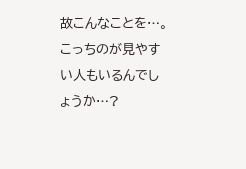故こんなことを…。 こっちのが見やすい人もいるんでしょうか…?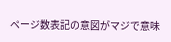ページ数表記の意図がマジで意味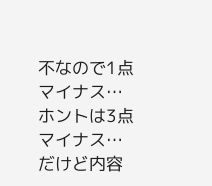不なので1点マイナス…ホントは3点マイナス…だけど内容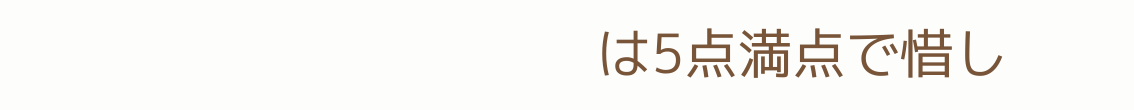は5点満点で惜し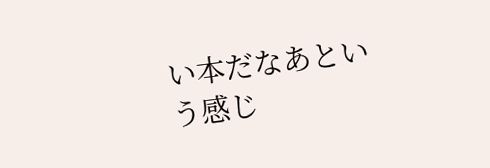い本だなあという感じ